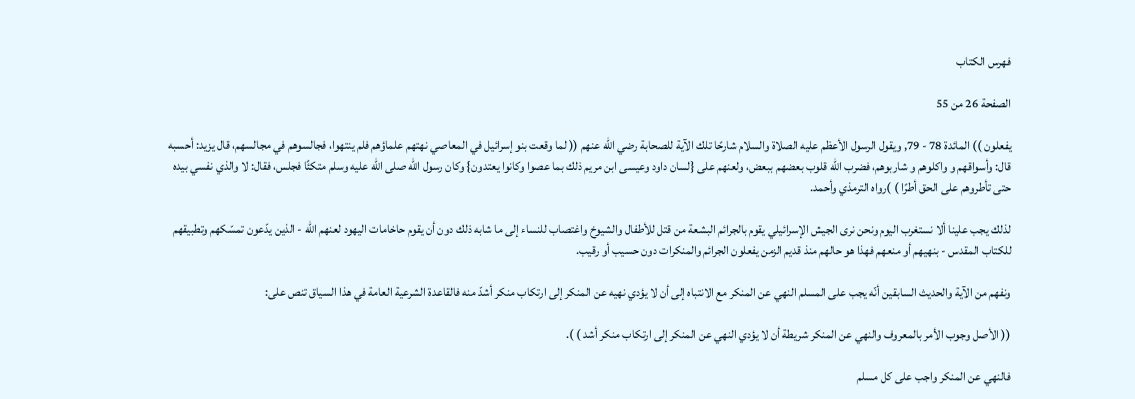فهرس الكتاب

الصفحة 26 من 55

يفعلون )) المائدة 78 - 79, ويقول الرسول الأعظم عليه الصلاة والسلام شارحًا تلك الآية للصحابة رضي الله عنهم (( لما وقعت بنو إسرائيل في المعاصي نهتهم علماؤهم فلم ينتهوا، فجالسوهم في مجالسهم، قال يزيد: أحسبه قال: وأسواقهم و واكلوهم و شاربوهم، فضرب الله قلوب بعضهم ببعض، ولعنهم على {لسان داود وعيسى ابن مريم ذلك بما عصوا وكانوا يعتدون} وكان رسول الله صلى الله عليه وسلم متكئًا فجلس، فقال: لا والذي نفسي بيده حتى تأطروهم على الحق أطرًا ) )رواه الترمذي وأحمد.

لذلك يجب علينا ألا نستغرب اليوم ونحن نرى الجيش الإسرائيلي يقوم بالجرائم البشعة من قتل للأطفال والشيوخ واغتصاب للنساء إلى ما شابه ذلك دون أن يقوم حاخامات اليهود لعنهم الله - الذين يدّعون تمسّكهم وتطبيقهم للكتاب المقدس - بنهيهم أو منعهم فهذا هو حالهم منذ قديم الزمن يفعلون الجرائم والمنكرات دون حسيب أو رقيب.

ونفهم من الآية والحديث السابقين أنّه يجب على المسلم النهي عن المنكر مع الانتباه إلى أن لا يؤدي نهيه عن المنكر إلى ارتكاب منكر أشدّ منه فالقاعدة الشرعية العامة في هذا السياق تنص على:

(( الأصل وجوب الأمر بالمعروف والنهي عن المنكر شريطة أن لا يؤدي النهي عن المنكر إلى ارتكاب منكر أشد ) ).

فالنهي عن المنكر واجب على كل مسلم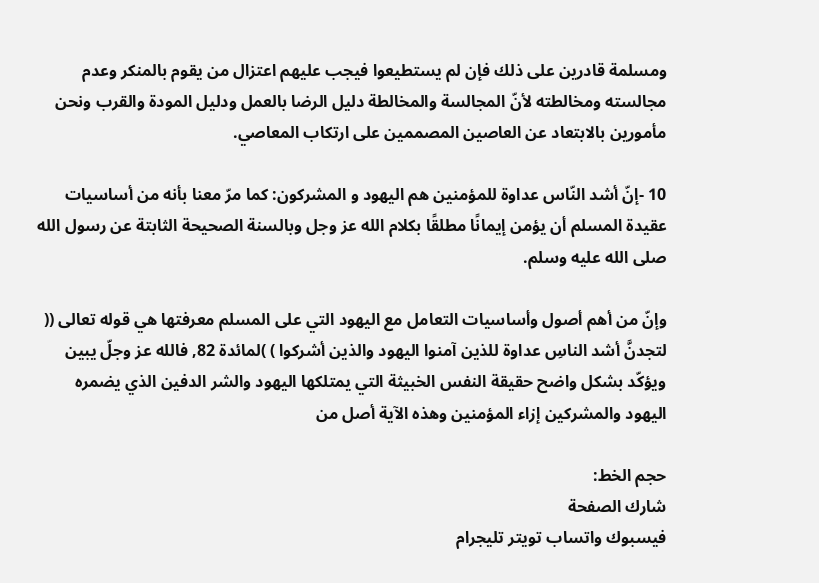ومسلمة قادرين على ذلك فإن لم يستطيعوا فيجب عليهم اعتزال من يقوم بالمنكر وعدم مجالسته ومخالطته لأنّ المجالسة والمخالطة دليل الرضا بالعمل ودليل المودة والقرب ونحن مأمورين بالابتعاد عن العاصين المصممين على ارتكاب المعاصي.

10 -إنّ أشد النّاس عداوة للمؤمنين هم اليهود و المشركون: كما مرّ معنا بأنه من أساسيات عقيدة المسلم أن يؤمن إيمانًا مطلقًا بكلام الله عز وجل وبالسنة الصحيحة الثابتة عن رسول الله صلى الله عليه وسلم.

وإنّ من أهم أصول وأساسيات التعامل مع اليهود التي على المسلم معرفتها هي قوله تعالى (( لتجدنَّ أشد الناسِ عداوة للذين آمنوا اليهود والذين أشركوا ) )لمائدة 82, فالله عز وجلّ يبين ويؤكّد بشكل واضح حقيقة النفس الخبيثة التي يمتلكها اليهود والشر الدفين الذي يضمره اليهود والمشركين إزاء المؤمنين وهذه الآية أصل من

حجم الخط:
شارك الصفحة
فيسبوك واتساب تويتر تليجرام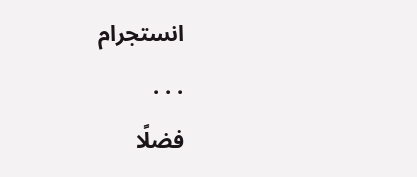انستجرام
. . .
فضلًا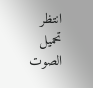انتظر تحميل الصوت